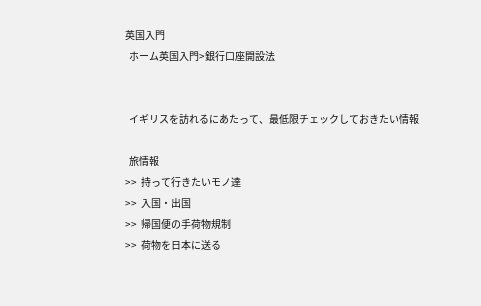英国入門
  ホーム英国入門>銀行口座開設法


  イギリスを訪れるにあたって、最低限チェックしておきたい情報

  旅情報
>>  持って行きたいモノ達
>>  入国・出国
>>  帰国便の手荷物規制
>>  荷物を日本に送る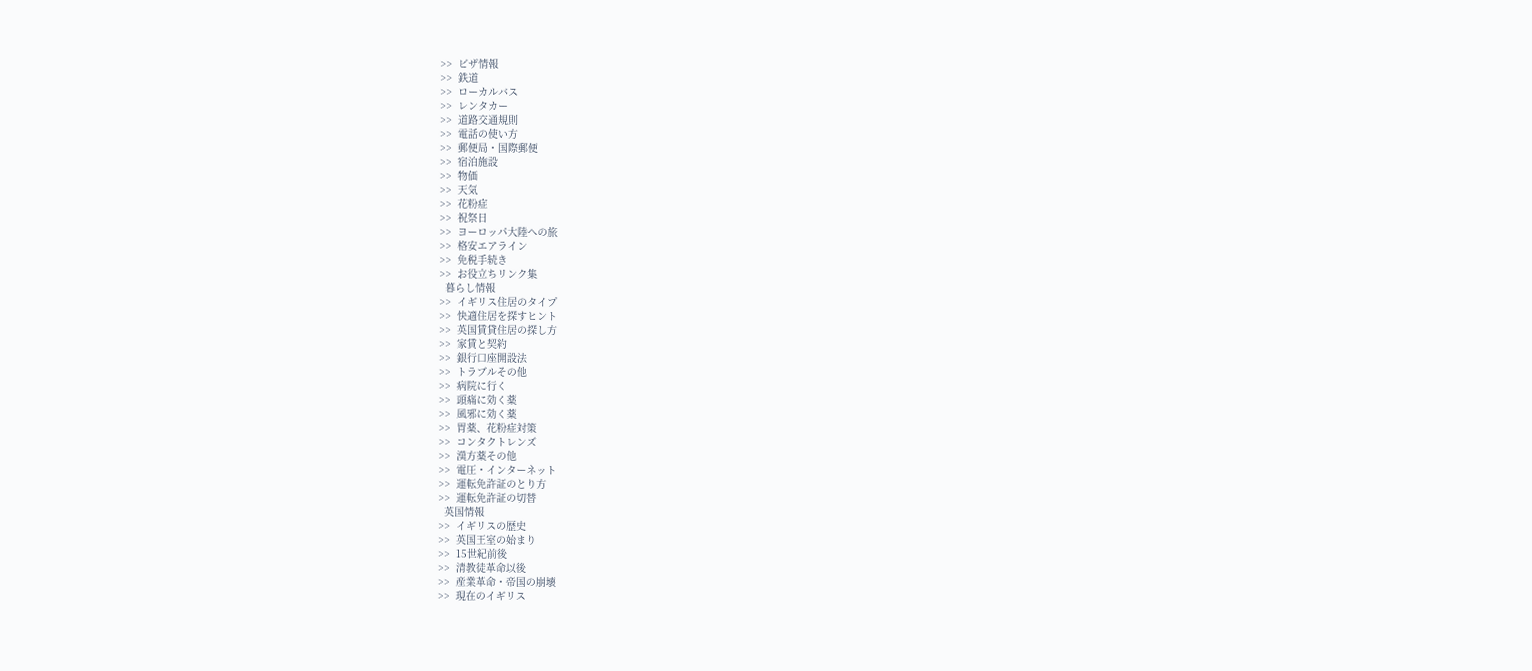>>  ビザ情報
>>  鉄道
>>  ローカルバス
>>  レンタカー
>>  道路交通規則
>>  電話の使い方
>>  郵便局・国際郵便
>>  宿泊施設
>>  物価
>>  天気
>>  花粉症
>>  祝祭日
>>  ヨーロッパ大陸への旅
>>  格安エアライン
>>  免税手続き
>>  お役立ちリンク集
  暮らし情報
>>  イギリス住居のタイプ
>>  快適住居を探すヒント
>>  英国賃貸住居の探し方
>>  家賃と契約
>>  銀行口座開設法
>>  トラブルその他
>>  病院に行く
>>  頭痛に効く薬
>>  風邪に効く薬
>>  胃薬、花粉症対策
>>  コンタクトレンズ
>>  漢方薬その他
>>  電圧・インターネット
>>  運転免許証のとり方
>>  運転免許証の切替
  英国情報
>>  イギリスの歴史
>>  英国王室の始まり
>>  15世紀前後
>>  清教徒革命以後
>>  産業革命・帝国の崩壊
>>  現在のイギリス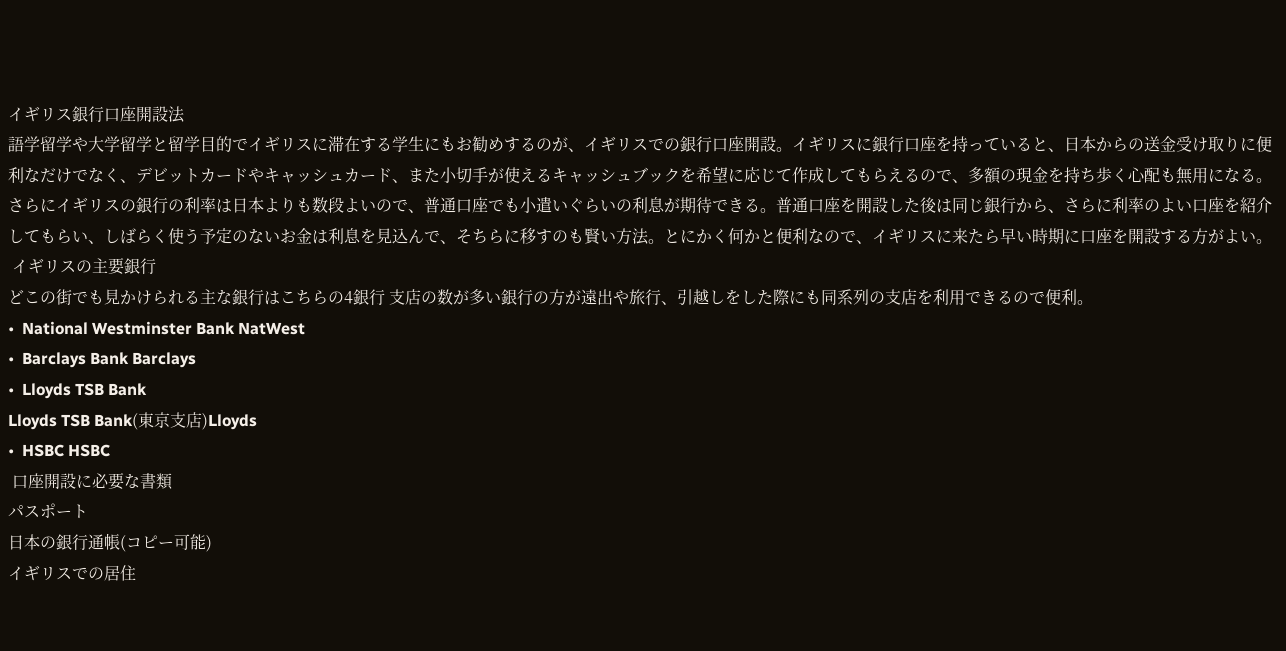イギリス銀行口座開設法
語学留学や大学留学と留学目的でイギリスに滞在する学生にもお勧めするのが、イギリスでの銀行口座開設。イギリスに銀行口座を持っていると、日本からの送金受け取りに便利なだけでなく、デビットカードやキャッシュカード、また小切手が使えるキャッシュブックを希望に応じて作成してもらえるので、多額の現金を持ち歩く心配も無用になる。
さらにイギリスの銀行の利率は日本よりも数段よいので、普通口座でも小遣いぐらいの利息が期待できる。普通口座を開設した後は同じ銀行から、さらに利率のよい口座を紹介してもらい、しばらく使う予定のないお金は利息を見込んで、そちらに移すのも賢い方法。とにかく何かと便利なので、イギリスに来たら早い時期に口座を開設する方がよい。
 イギリスの主要銀行
どこの街でも見かけられる主な銀行はこちらの4銀行 支店の数が多い銀行の方が遠出や旅行、引越しをした際にも同系列の支店を利用できるので便利。
•  National Westminster Bank NatWest
•  Barclays Bank Barclays
•  Lloyds TSB Bank
Lloyds TSB Bank(東京支店)Lloyds
•  HSBC HSBC
 口座開設に必要な書類
パスポート
日本の銀行通帳(コピー可能)
イギリスでの居住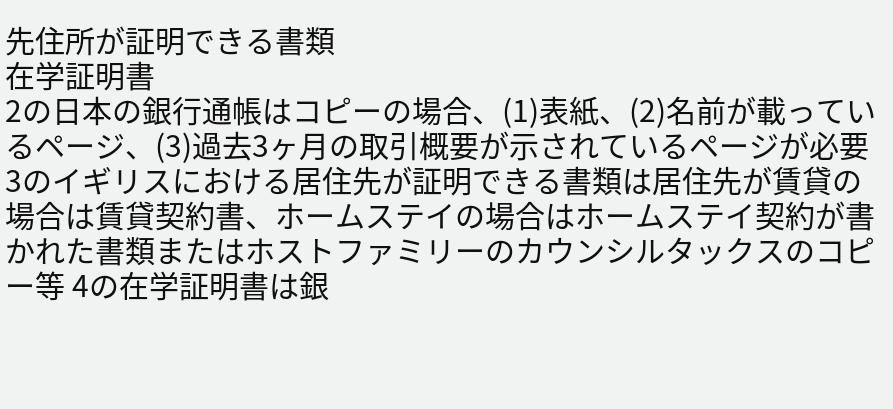先住所が証明できる書類
在学証明書
2の日本の銀行通帳はコピーの場合、(1)表紙、(2)名前が載っているページ、(3)過去3ヶ月の取引概要が示されているページが必要 3のイギリスにおける居住先が証明できる書類は居住先が賃貸の場合は賃貸契約書、ホームステイの場合はホームステイ契約が書かれた書類またはホストファミリーのカウンシルタックスのコピー等 4の在学証明書は銀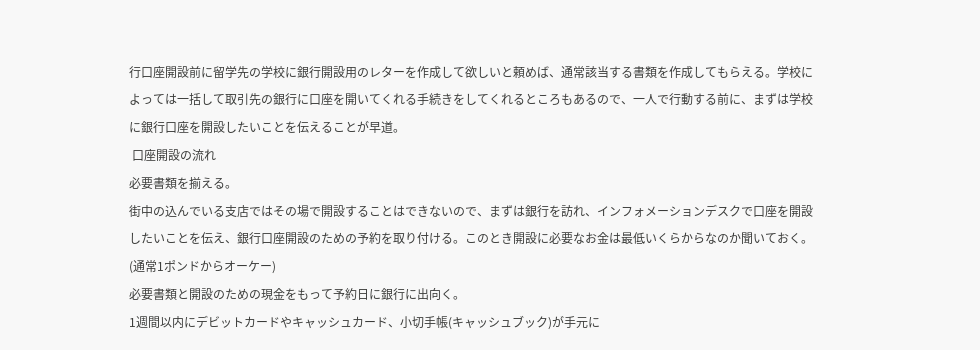行口座開設前に留学先の学校に銀行開設用のレターを作成して欲しいと頼めば、通常該当する書類を作成してもらえる。学校によっては一括して取引先の銀行に口座を開いてくれる手続きをしてくれるところもあるので、一人で行動する前に、まずは学校に銀行口座を開設したいことを伝えることが早道。
 口座開設の流れ
必要書類を揃える。
街中の込んでいる支店ではその場で開設することはできないので、まずは銀行を訪れ、インフォメーションデスクで口座を開設したいことを伝え、銀行口座開設のための予約を取り付ける。このとき開設に必要なお金は最低いくらからなのか聞いておく。(通常1ポンドからオーケー)
必要書類と開設のための現金をもって予約日に銀行に出向く。
1週間以内にデビットカードやキャッシュカード、小切手帳(キャッシュブック)が手元に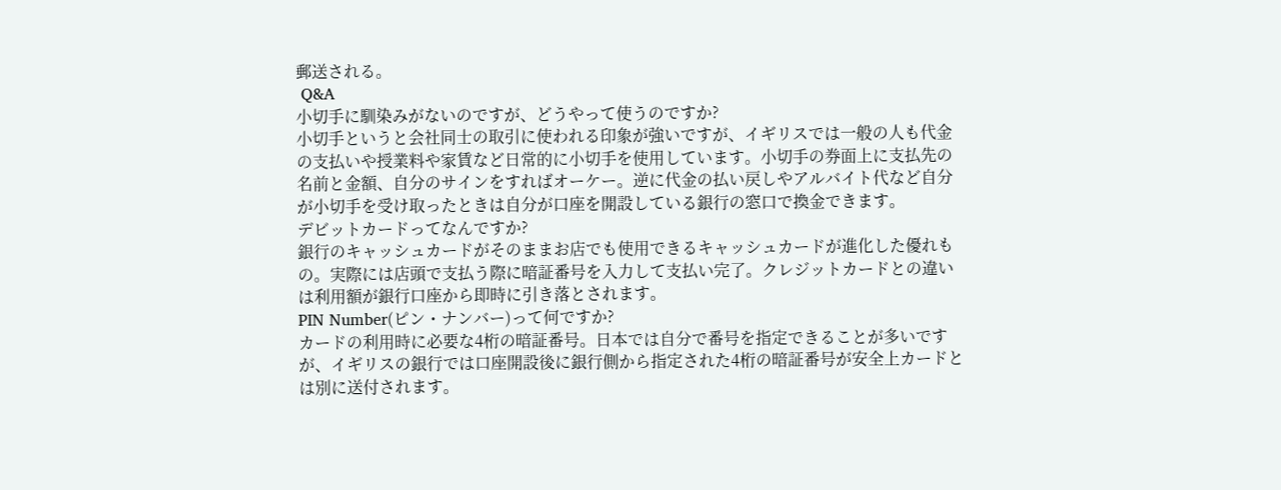郵送される。
 Q&A
小切手に馴染みがないのですが、どうやって使うのですか?
小切手というと会社同士の取引に使われる印象が強いですが、イギリスでは一般の人も代金の支払いや授業料や家賃など日常的に小切手を使用しています。小切手の券面上に支払先の名前と金額、自分のサインをすればオーケー。逆に代金の払い戻しやアルバイト代など自分が小切手を受け取ったときは自分が口座を開設している銀行の窓口で換金できます。
デビットカードってなんですか?
銀行のキャッシュカードがそのままお店でも使用できるキャッシュカードが進化した優れもの。実際には店頭で支払う際に暗証番号を入力して支払い完了。クレジットカードとの違いは利用額が銀行口座から即時に引き落とされます。
PIN Number(ピン・ナンバー)って何ですか?
カードの利用時に必要な4桁の暗証番号。日本では自分で番号を指定できることが多いですが、イギリスの銀行では口座開設後に銀行側から指定された4桁の暗証番号が安全上カードとは別に送付されます。